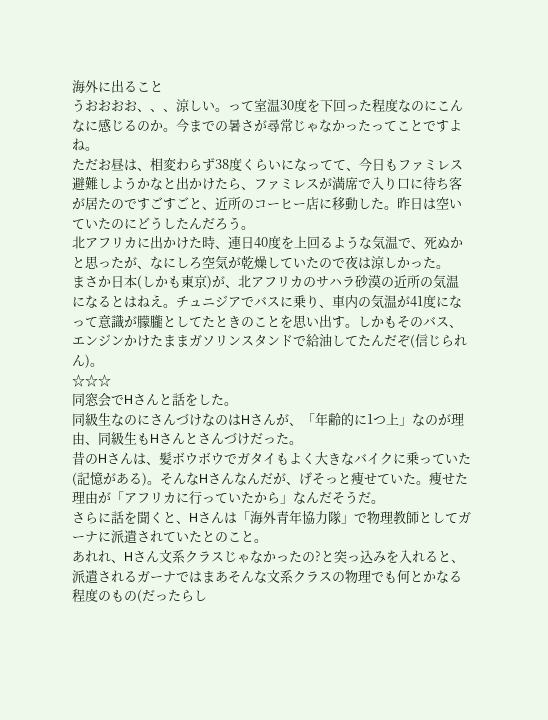海外に出ること
うおおおお、、、涼しい。って室温30度を下回った程度なのにこんなに感じるのか。今までの暑さが尋常じゃなかったってことですよね。
ただお昼は、相変わらず38度くらいになってて、今日もファミレス避難しようかなと出かけたら、ファミレスが満席で入り口に待ち客が居たのですごすごと、近所のコーヒー店に移動した。昨日は空いていたのにどうしたんだろう。
北アフリカに出かけた時、連日40度を上回るような気温で、死ぬかと思ったが、なにしろ空気が乾燥していたので夜は涼しかった。
まさか日本(しかも東京)が、北アフリカのサハラ砂漠の近所の気温になるとはねえ。チュニジアでバスに乗り、車内の気温が41度になって意識が朦朧としてたときのことを思い出す。しかもそのバス、エンジンかけたままガソリンスタンドで給油してたんだぞ(信じられん)。
☆☆☆
同窓会でHさんと話をした。
同級生なのにさんづけなのはHさんが、「年齢的に1つ上」なのが理由、同級生もHさんとさんづけだった。
昔のHさんは、髪ボウボウでガタイもよく大きなバイクに乗っていた(記憶がある)。そんなHさんなんだが、げそっと痩せていた。痩せた理由が「アフリカに行っていたから」なんだそうだ。
さらに話を聞くと、Hさんは「海外青年協力隊」で物理教師としてガーナに派遣されていたとのこと。
あれれ、Hさん文系クラスじゃなかったの?と突っ込みを入れると、派遣されるガーナではまあそんな文系クラスの物理でも何とかなる程度のもの(だったらし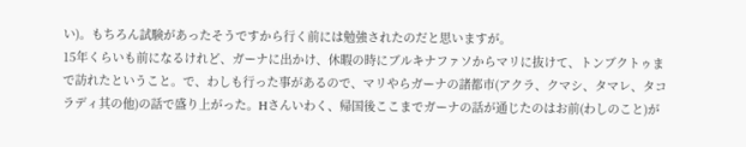い)。もちろん試験があったそうですから行く前には勉強されたのだと思いますが。
15年くらいも前になるけれど、ガーナに出かけ、休暇の時にブルキナファソからマリに抜けて、トンブクトゥまで訪れたということ。で、わしも行った事があるので、マリやらガーナの諸都市(アクラ、クマシ、タマレ、タコラディ其の他)の話で盛り上がった。Hさんいわく、帰国後ここまでガーナの話が通じたのはお前(わしのこと)が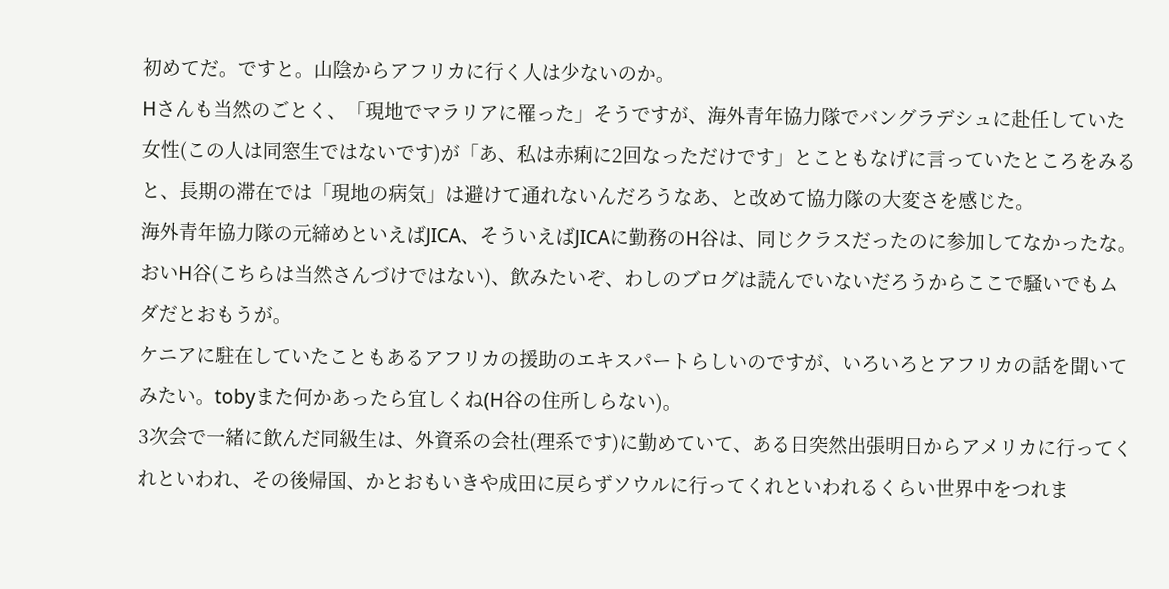初めてだ。ですと。山陰からアフリカに行く人は少ないのか。
Hさんも当然のごとく、「現地でマラリアに罹った」そうですが、海外青年協力隊でバングラデシュに赴任していた女性(この人は同窓生ではないです)が「あ、私は赤痢に2回なっただけです」とこともなげに言っていたところをみると、長期の滞在では「現地の病気」は避けて通れないんだろうなあ、と改めて協力隊の大変さを感じた。
海外青年協力隊の元締めといえばJICA、そういえばJICAに勤務のH谷は、同じクラスだったのに参加してなかったな。おいH谷(こちらは当然さんづけではない)、飲みたいぞ、わしのブログは読んでいないだろうからここで騒いでもムダだとおもうが。
ケニアに駐在していたこともあるアフリカの援助のエキスパートらしいのですが、いろいろとアフリカの話を聞いてみたい。tobyまた何かあったら宜しくね(H谷の住所しらない)。
3次会で一緒に飲んだ同級生は、外資系の会社(理系です)に勤めていて、ある日突然出張明日からアメリカに行ってくれといわれ、その後帰国、かとおもいきや成田に戻らずソウルに行ってくれといわれるくらい世界中をつれま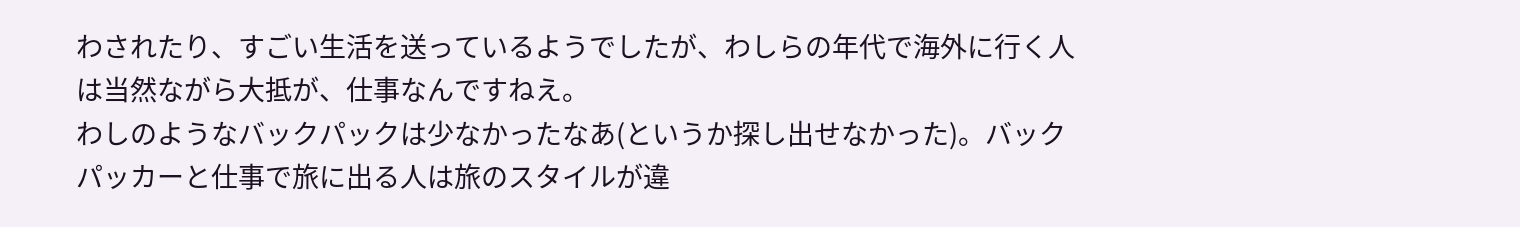わされたり、すごい生活を送っているようでしたが、わしらの年代で海外に行く人は当然ながら大抵が、仕事なんですねえ。
わしのようなバックパックは少なかったなあ(というか探し出せなかった)。バックパッカーと仕事で旅に出る人は旅のスタイルが違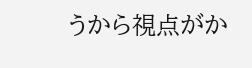うから視点がか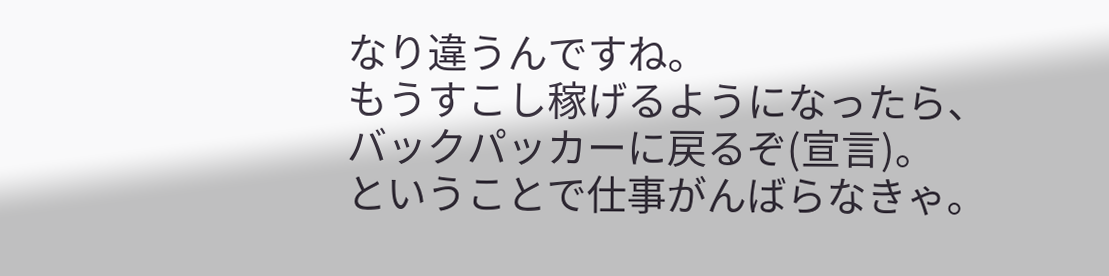なり違うんですね。
もうすこし稼げるようになったら、バックパッカーに戻るぞ(宣言)。
ということで仕事がんばらなきゃ。